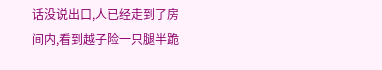话没说出口,人已经走到了房间内,看到越子险一只腿半跪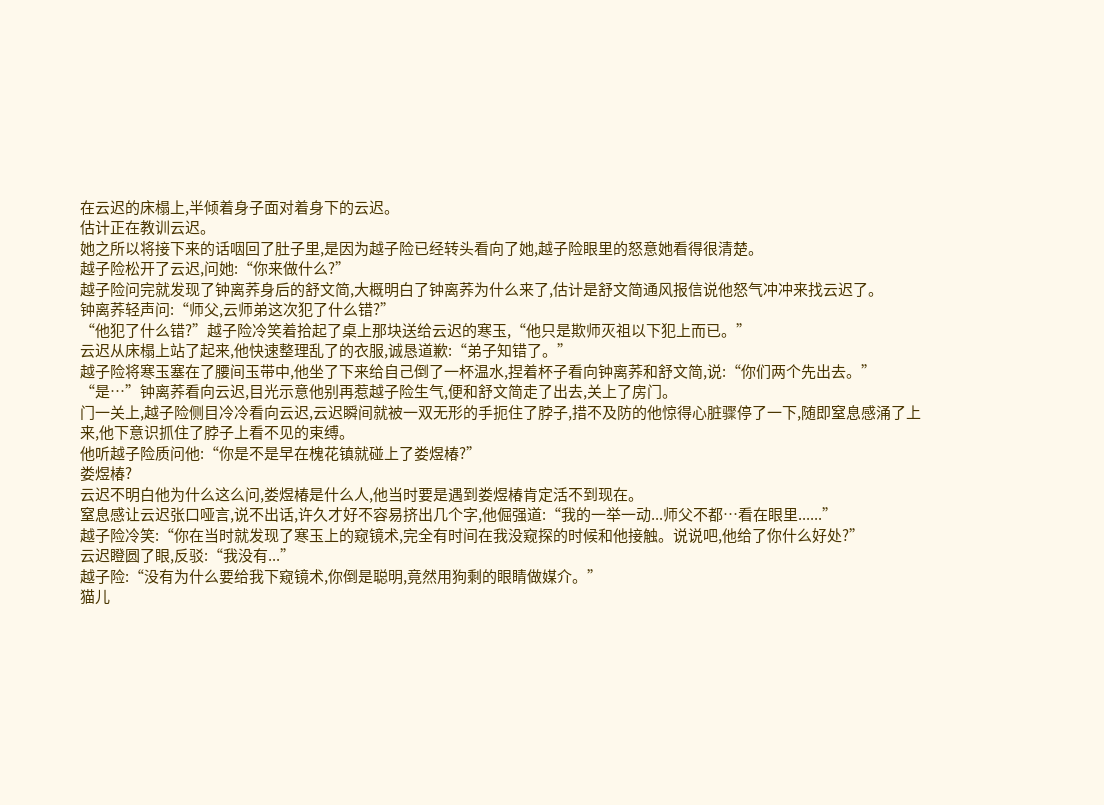在云迟的床榻上,半倾着身子面对着身下的云迟。
估计正在教训云迟。
她之所以将接下来的话咽回了肚子里,是因为越子险已经转头看向了她,越子险眼里的怒意她看得很清楚。
越子险松开了云迟,问她:“你来做什么?”
越子险问完就发现了钟离荞身后的舒文简,大概明白了钟离荞为什么来了,估计是舒文简通风报信说他怒气冲冲来找云迟了。
钟离荞轻声问:“师父,云师弟这次犯了什么错?”
“他犯了什么错?”越子险冷笑着拾起了桌上那块送给云迟的寒玉,“他只是欺师灭祖以下犯上而已。”
云迟从床榻上站了起来,他快速整理乱了的衣服,诚恳道歉:“弟子知错了。”
越子险将寒玉塞在了腰间玉带中,他坐了下来给自己倒了一杯温水,捏着杯子看向钟离荞和舒文简,说:“你们两个先出去。”
“是…”钟离荞看向云迟,目光示意他别再惹越子险生气,便和舒文简走了出去,关上了房门。
门一关上,越子险侧目冷冷看向云迟,云迟瞬间就被一双无形的手扼住了脖子,措不及防的他惊得心脏骤停了一下,随即窒息感涌了上来,他下意识抓住了脖子上看不见的束缚。
他听越子险质问他:“你是不是早在槐花镇就碰上了娄煜椿?”
娄煜椿?
云迟不明白他为什么这么问,娄煜椿是什么人,他当时要是遇到娄煜椿肯定活不到现在。
窒息感让云迟张口哑言,说不出话,许久才好不容易挤出几个字,他倔强道:“我的一举一动...师父不都…看在眼里......”
越子险冷笑:“你在当时就发现了寒玉上的窥镜术,完全有时间在我没窥探的时候和他接触。说说吧,他给了你什么好处?”
云迟瞪圆了眼,反驳:“我没有...”
越子险:“没有为什么要给我下窥镜术,你倒是聪明,竟然用狗剩的眼睛做媒介。”
猫儿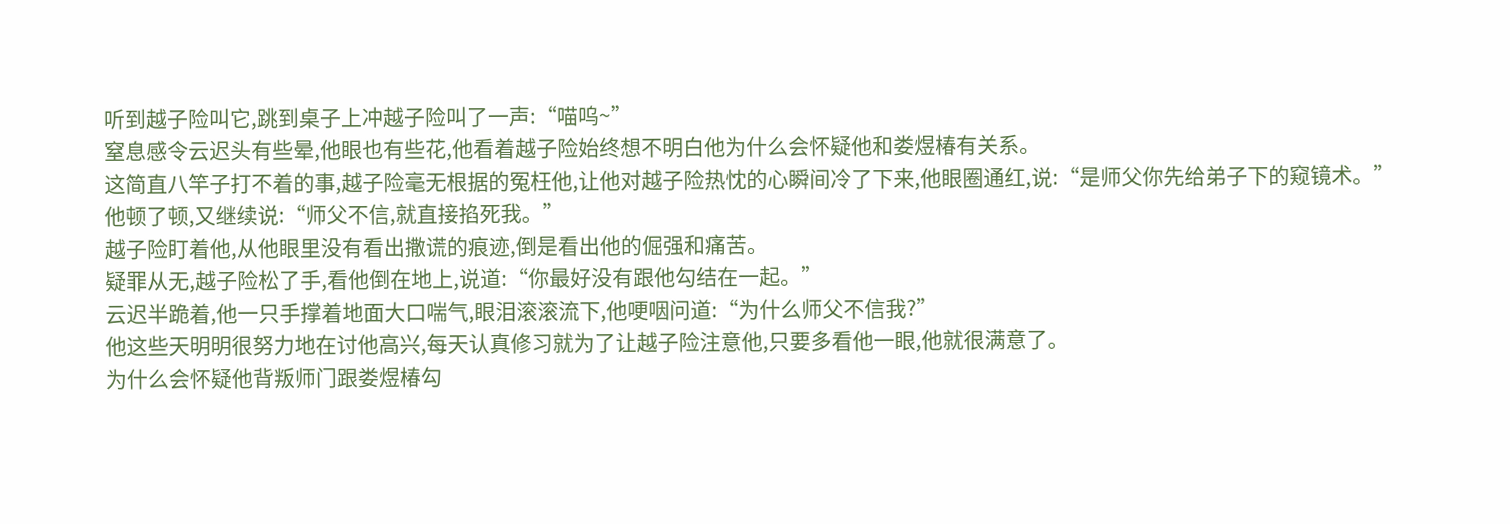听到越子险叫它,跳到桌子上冲越子险叫了一声:“喵呜~”
窒息感令云迟头有些晕,他眼也有些花,他看着越子险始终想不明白他为什么会怀疑他和娄煜椿有关系。
这简直八竿子打不着的事,越子险毫无根据的冤枉他,让他对越子险热忱的心瞬间冷了下来,他眼圈通红,说:“是师父你先给弟子下的窥镜术。”
他顿了顿,又继续说:“师父不信,就直接掐死我。”
越子险盯着他,从他眼里没有看出撒谎的痕迹,倒是看出他的倔强和痛苦。
疑罪从无,越子险松了手,看他倒在地上,说道:“你最好没有跟他勾结在一起。”
云迟半跪着,他一只手撑着地面大口喘气,眼泪滚滚流下,他哽咽问道:“为什么师父不信我?”
他这些天明明很努力地在讨他高兴,每天认真修习就为了让越子险注意他,只要多看他一眼,他就很满意了。
为什么会怀疑他背叛师门跟娄煜椿勾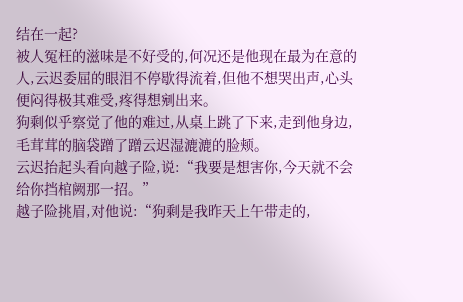结在一起?
被人冤枉的滋味是不好受的,何况还是他现在最为在意的人,云迟委屈的眼泪不停歇得流着,但他不想哭出声,心头便闷得极其难受,疼得想剜出来。
狗剩似乎察觉了他的难过,从桌上跳了下来,走到他身边,毛茸茸的脑袋蹭了蹭云迟湿漉漉的脸颊。
云迟抬起头看向越子险,说:“我要是想害你,今天就不会给你挡棺阙那一招。”
越子险挑眉,对他说:“狗剩是我昨天上午带走的,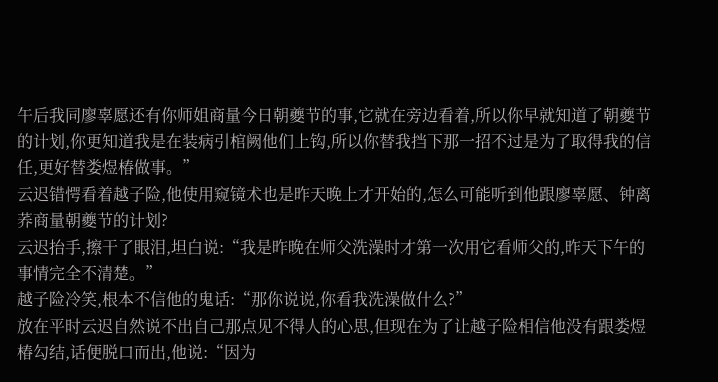午后我同廖辜愿还有你师姐商量今日朝夔节的事,它就在旁边看着,所以你早就知道了朝夔节的计划,你更知道我是在装病引棺阙他们上钩,所以你替我挡下那一招不过是为了取得我的信任,更好替娄煜椿做事。”
云迟错愕看着越子险,他使用窥镜术也是昨天晚上才开始的,怎么可能听到他跟廖辜愿、钟离荞商量朝夔节的计划?
云迟抬手,擦干了眼泪,坦白说:“我是昨晚在师父洗澡时才第一次用它看师父的,昨天下午的事情完全不清楚。”
越子险冷笑,根本不信他的鬼话:“那你说说,你看我洗澡做什么?”
放在平时云迟自然说不出自己那点见不得人的心思,但现在为了让越子险相信他没有跟娄煜椿勾结,话便脱口而出,他说:“因为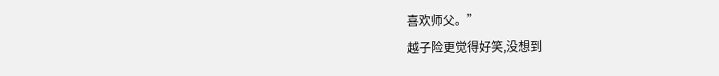喜欢师父。”
越子险更觉得好笑,没想到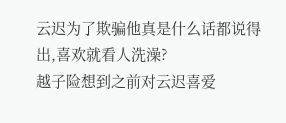云迟为了欺骗他真是什么话都说得出,喜欢就看人洗澡?
越子险想到之前对云迟喜爱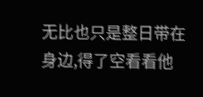无比也只是整日带在身边,得了空看看他